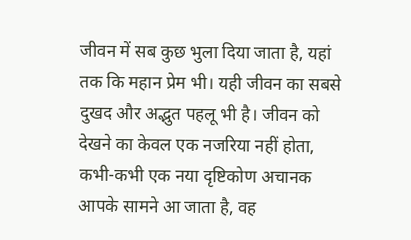जीवन में सब कुछ भुला दिया जाता है, यहां तक कि महान प्रेम भी। यही जीवन का सबसे दुखद और अद्भुत पहलू भी है। जीवन को देखने का केवल एक नजरिया नहीं होता, कभी-कभी एक नया दृष्टिकोण अचानक आपके सामने आ जाता है, वह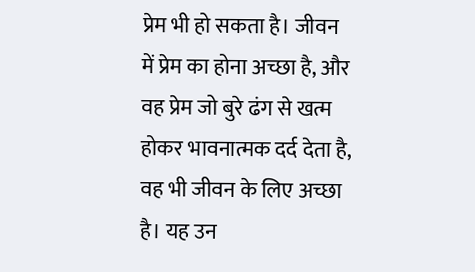प्रेम भी हो सकता है। जीवन में प्रेम का होना अच्छा है, और वह प्रेम जो बुरे ढंग से खत्म होकर भावनात्मक दर्द देता है, वह भी जीवन के लिए अच्छा है। यह उन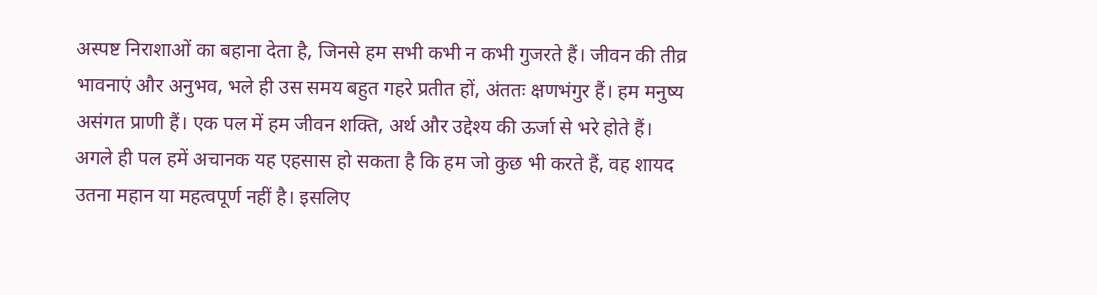अस्पष्ट निराशाओं का बहाना देता है, जिनसे हम सभी कभी न कभी गुजरते हैं। जीवन की तीव्र भावनाएं और अनुभव, भले ही उस समय बहुत गहरे प्रतीत हों, अंततः क्षणभंगुर हैं। हम मनुष्य असंगत प्राणी हैं। एक पल में हम जीवन शक्ति, अर्थ और उद्देश्य की ऊर्जा से भरे होते हैं। अगले ही पल हमें अचानक यह एहसास हो सकता है कि हम जो कुछ भी करते हैं, वह शायद उतना महान या महत्वपूर्ण नहीं है। इसलिए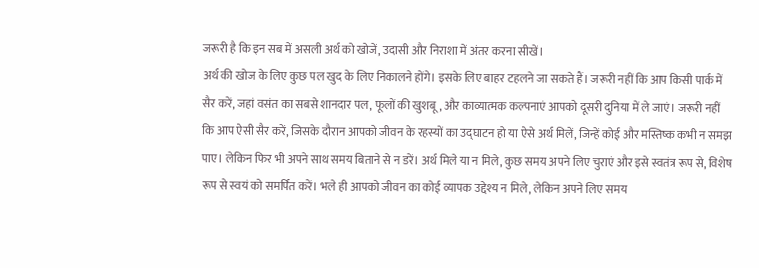जरूरी है कि इन सब में असली अर्थ को खोजें, उदासी और निराशा में अंतर करना सीखें।
अर्थ की खोज के लिए कुछ पल खुद के लिए निकालने होंगे। इसके लिए बाहर टहलने जा सकते हैं। जरूरी नहीं कि आप किसी पार्क में सैर करें, जहां वसंत का सबसे शानदार पल, फूलों की खुशबू, और काव्यात्मक कल्पनाएं आपको दूसरी दुनिया में ले जाएं। जरूरी नहीं कि आप ऐसी सैर करें, जिसके दौरान आपको जीवन के रहस्यों का उद्घाटन हो या ऐसे अर्थ मिलें, जिन्हें कोई और मस्तिष्क कभी न समझ पाए। लेकिन फिर भी अपने साथ समय बिताने से न डरें। अर्थ मिले या न मिले, कुछ समय अपने लिए चुराएं और इसे स्वतंत्र रूप से, विशेष रूप से स्वयं को समर्पित करें। भले ही आपको जीवन का कोई व्यापक उद्देश्य न मिले, लेकिन अपने लिए समय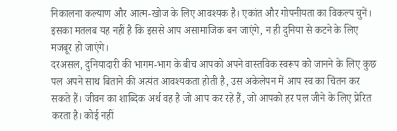निकालना कल्याण और आत्म-खोज के लिए आवश्यक है। एकांत और गोपनीयता का विकल्प चुनें। इसका मतलब यह नहीं है कि इससे आप असामाजिक बन जाएंगे, न ही दुनिया से कटने के लिए मजबूर हो जाएंगे।
दरअसल, दुनियादारी की भागम-भाग के बीच आपको अपने वास्तविक स्वरूप को जानने के लिए कुछ पल अपने साथ बिताने की अत्यंत आवश्यकता होती है, उस अकेलेपन में आप स्व का चिंतन कर सकते हैं। जीवन का शाब्दिक अर्थ वह है जो आप कर रहे हैं, जो आपको हर पल जीने के लिए प्रेरित करता है। कोई नहीं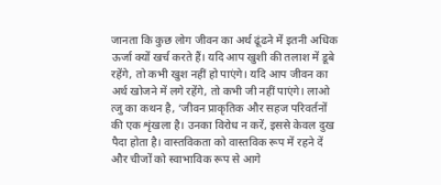जानता कि कुछ लोग जीवन का अर्थ ढूंढने में इतनी अधिक ऊर्जा क्यों खर्च करते हैं। यदि आप खुशी की तलाश में डूबे रहेंगे, तो कभी खुश नहीं हो पाएंगे। यदि आप जीवन का अर्थ खोजने में लगे रहेंगे, तो कभी जी नहीं पाएंगे। लाओ त्जु का कथन है, ‘जीवन प्राकृतिक और सहज परिवर्तनों की एक शृंखला है। उनका विरोध न करें, इससे केवल दुख पैदा होता है। वास्तविकता को वास्तविक रूप में रहने दें और चीजों को स्वाभाविक रूप से आगे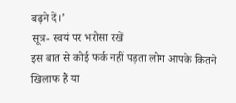बढ़ने दें।’
सूत्र- स्वयं पर भरोसा रखें
इस बात से कोई फर्क नहीं पड़ता लोग आपके कितने खिलाफ हैं या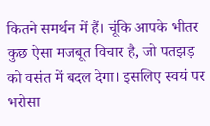कितने समर्थन में हैं। चूंकि आपके भीतर कुछ ऐसा मजबूत विचार है, जो पतझड़ को वसंत में बदल देगा। इसलिए स्वयं पर भरोसा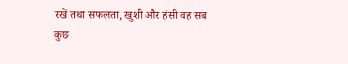रखें तथा सफलता, खुशी और हंसी वह सब कुछ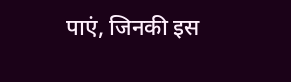पाएं, जिनकी इस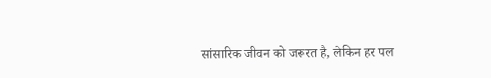सांसारिक जीवन को जरूरत है, लेकिन हर पल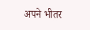अपने भीतर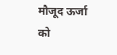मौजूद ऊर्जा को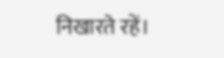निखारते रहें।